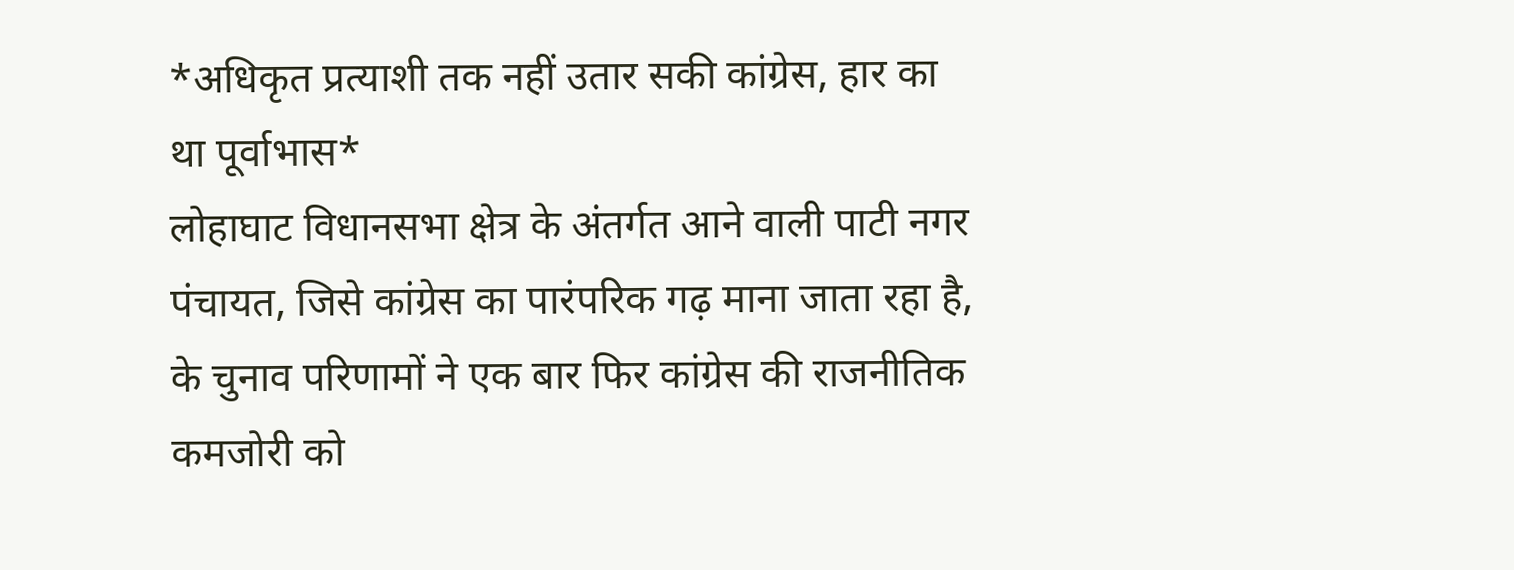*अधिकृत प्रत्याशी तक नहीं उतार सकी कांग्रेस, हार का था पूर्वाभास*
लोहाघाट विधानसभा क्षेत्र के अंतर्गत आने वाली पाटी नगर पंचायत, जिसे कांग्रेस का पारंपरिक गढ़ माना जाता रहा है, के चुनाव परिणामों ने एक बार फिर कांग्रेस की राजनीतिक कमजोरी को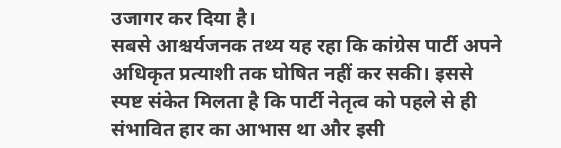उजागर कर दिया है।
सबसे आश्चर्यजनक तथ्य यह रहा कि कांग्रेस पार्टी अपने अधिकृत प्रत्याशी तक घोषित नहीं कर सकी। इससे स्पष्ट संकेत मिलता है कि पार्टी नेतृत्व को पहले से ही संभावित हार का आभास था और इसी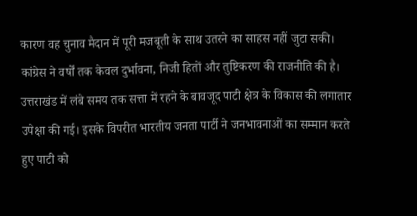कारण वह चुनाव मैदान में पूरी मजबूती के साथ उतरने का साहस नहीं जुटा सकी।
कांग्रेस ने वर्षों तक केवल दुर्भावना, निजी हितों और तुष्टिकरण की राजनीति की है। उत्तराखंड में लंबे समय तक सत्ता में रहने के बावजूद पाटी क्षेत्र के विकास की लगातार उपेक्षा की गई। इसके विपरीत भारतीय जनता पार्टी ने जनभावनाओं का सम्मान करते हुए पाटी को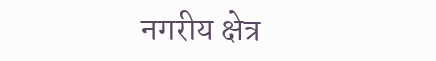नगरीय क्षेत्र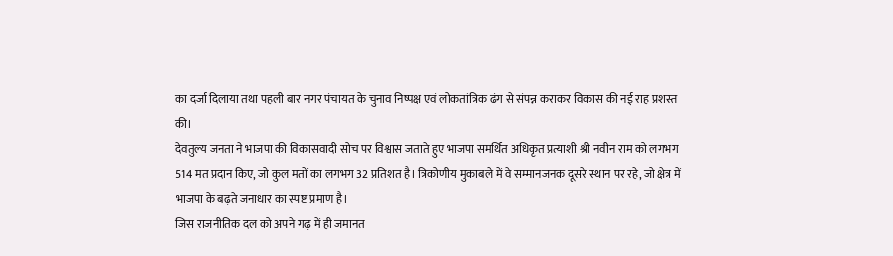का दर्जा दिलाया तथा पहली बार नगर पंचायत के चुनाव निष्पक्ष एवं लोकतांत्रिक ढंग से संपन्न कराकर विकास की नई राह प्रशस्त की।
देवतुल्य जनता ने भाजपा की विकासवादी सोच पर विश्वास जताते हुए भाजपा समर्थित अधिकृत प्रत्याशी श्री नवीन राम को लगभग 514 मत प्रदान किए, जो कुल मतों का लगभग 32 प्रतिशत है। त्रिकोणीय मुकाबले में वे सम्मानजनक दूसरे स्थान पर रहे, जो क्षेत्र में भाजपा के बढ़ते जनाधार का स्पष्ट प्रमाण है।
जिस राजनीतिक दल को अपने गढ़ में ही जमानत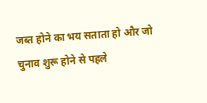जब्त होने का भय सताता हो और जो चुनाव शुरू होने से पहले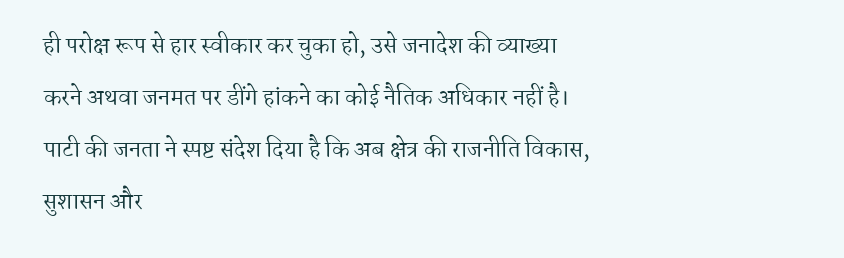ही परोक्ष रूप से हार स्वीकार कर चुका हो, उसे जनादेश की व्याख्या करने अथवा जनमत पर डींगे हांकने का कोई नैतिक अधिकार नहीं है।
पाटी की जनता ने स्पष्ट संदेश दिया है कि अब क्षेत्र की राजनीति विकास, सुशासन और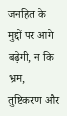जनहित के मुद्दों पर आगे बढ़ेगी, न कि भ्रम, तुष्टिकरण और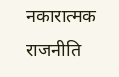नकारात्मक राजनीति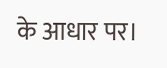के आधार पर।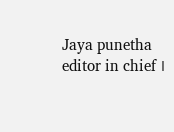Jaya punetha editor in chief ।